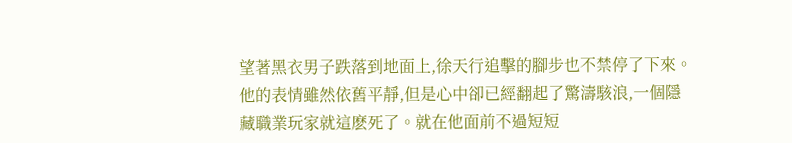望著黑衣男子跌落到地面上,徐天行追擊的腳步也不禁停了下來。
他的表情雖然依舊平靜,但是心中卻已經翻起了驚濤駭浪,一個隱藏職業玩家就這麽死了。就在他面前不過短短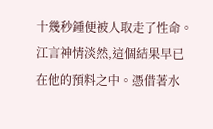十幾秒鍾便被人取走了性命。
江言神情淡然,這個結果早已在他的預料之中。憑借著水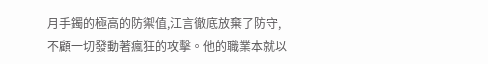月手鐲的極高的防禦值,江言徹底放棄了防守,不顧一切發動著瘋狂的攻擊。他的職業本就以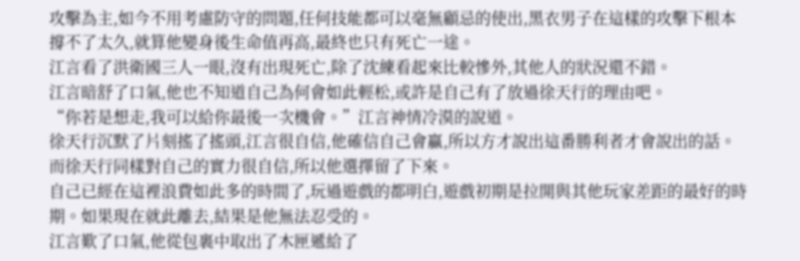攻擊為主,如今不用考慮防守的問題,任何技能都可以毫無顧忌的使出,黑衣男子在這樣的攻擊下根本撐不了太久,就算他變身後生命值再高,最終也只有死亡一途。
江言看了洪衛國三人一眼,沒有出現死亡,除了沈練看起來比較慘外,其他人的狀況還不錯。
江言暗舒了口氣,他也不知道自己為何會如此輕松,或許是自己有了放過徐天行的理由吧。
“你若是想走,我可以給你最後一次機會。”江言神情冷漠的說道。
徐天行沉默了片刻搖了搖頭,江言很自信,他確信自己會贏,所以方才說出這番勝利者才會說出的話。而徐天行同樣對自己的實力很自信,所以他選擇留了下來。
自己已經在這裡浪費如此多的時間了,玩過遊戲的都明白,遊戲初期是拉開與其他玩家差距的最好的時期。如果現在就此離去,結果是他無法忍受的。
江言歎了口氣,他從包裹中取出了木匣遞給了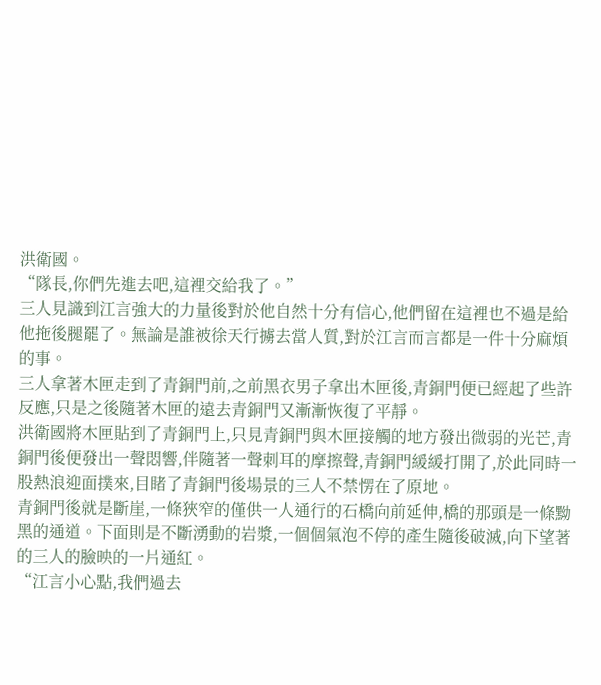洪衛國。
“隊長,你們先進去吧,這裡交給我了。”
三人見識到江言強大的力量後對於他自然十分有信心,他們留在這裡也不過是給他拖後腿罷了。無論是誰被徐天行擄去當人質,對於江言而言都是一件十分麻煩的事。
三人拿著木匣走到了青銅門前,之前黑衣男子拿出木匣後,青銅門便已經起了些許反應,只是之後隨著木匣的遠去青銅門又漸漸恢復了平靜。
洪衛國將木匣貼到了青銅門上,只見青銅門與木匣接觸的地方發出微弱的光芒,青銅門後便發出一聲悶響,伴隨著一聲刺耳的摩擦聲,青銅門緩緩打開了,於此同時一股熱浪迎面撲來,目睹了青銅門後場景的三人不禁愣在了原地。
青銅門後就是斷崖,一條狹窄的僅供一人通行的石橋向前延伸,橋的那頭是一條黝黑的通道。下面則是不斷湧動的岩漿,一個個氣泡不停的產生隨後破滅,向下望著的三人的臉映的一片通紅。
“江言小心點,我們過去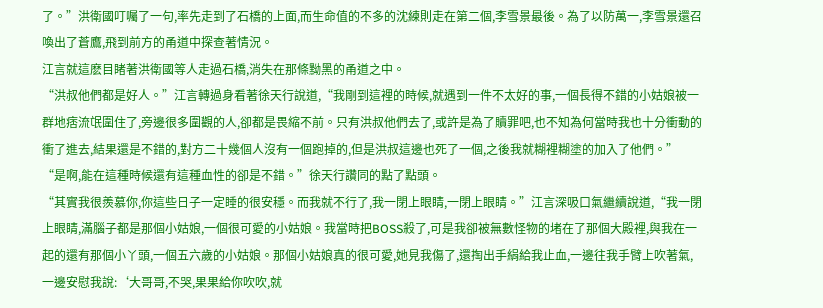了。”洪衛國叮囑了一句,率先走到了石橋的上面,而生命值的不多的沈練則走在第二個,李雪景最後。為了以防萬一,李雪景還召喚出了蒼鷹,飛到前方的甬道中探查著情況。
江言就這麽目睹著洪衛國等人走過石橋,消失在那條黝黑的甬道之中。
“洪叔他們都是好人。”江言轉過身看著徐天行說道,“我剛到這裡的時候,就遇到一件不太好的事,一個長得不錯的小姑娘被一群地痞流氓圍住了,旁邊很多圍觀的人,卻都是畏縮不前。只有洪叔他們去了,或許是為了贖罪吧,也不知為何當時我也十分衝動的衝了進去,結果還是不錯的,對方二十幾個人沒有一個跑掉的,但是洪叔這邊也死了一個,之後我就糊裡糊塗的加入了他們。”
“是啊,能在這種時候還有這種血性的卻是不錯。”徐天行讚同的點了點頭。
“其實我很羨慕你,你這些日子一定睡的很安穩。而我就不行了,我一閉上眼睛,一閉上眼睛。”江言深吸口氣繼續說道,“我一閉上眼睛,滿腦子都是那個小姑娘,一個很可愛的小姑娘。我當時把BOSS殺了,可是我卻被無數怪物的堵在了那個大殿裡,與我在一起的還有那個小丫頭,一個五六歲的小姑娘。那個小姑娘真的很可愛,她見我傷了,還掏出手絹給我止血,一邊往我手臂上吹著氣,一邊安慰我說:‘大哥哥,不哭,果果給你吹吹,就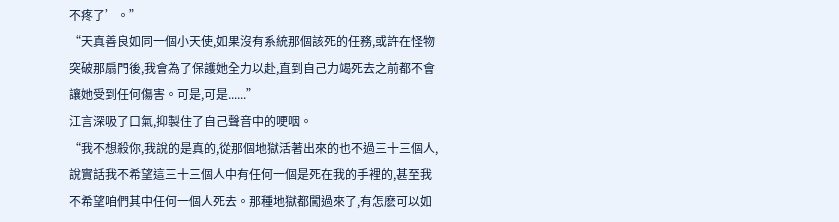不疼了’。”
“天真善良如同一個小天使,如果沒有系統那個該死的任務,或許在怪物突破那扇門後,我會為了保護她全力以赴,直到自己力竭死去之前都不會讓她受到任何傷害。可是,可是......”
江言深吸了口氣,抑製住了自己聲音中的哽咽。
“我不想殺你,我說的是真的,從那個地獄活著出來的也不過三十三個人,說實話我不希望這三十三個人中有任何一個是死在我的手裡的,甚至我不希望咱們其中任何一個人死去。那種地獄都闖過來了,有怎麽可以如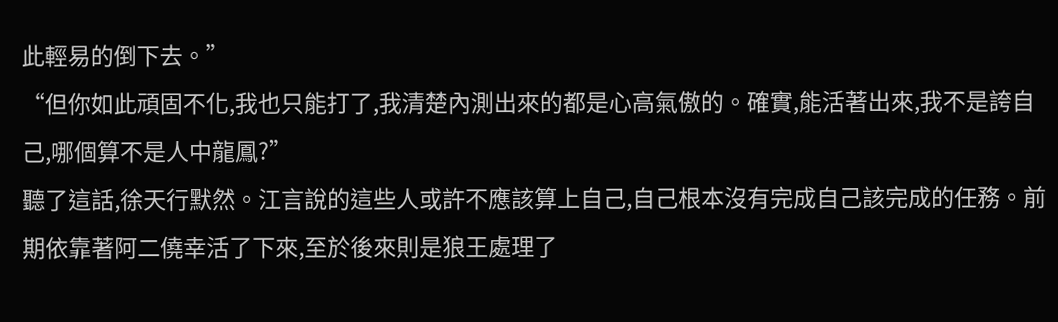此輕易的倒下去。”
“但你如此頑固不化,我也只能打了,我清楚內測出來的都是心高氣傲的。確實,能活著出來,我不是誇自己,哪個算不是人中龍鳳?”
聽了這話,徐天行默然。江言說的這些人或許不應該算上自己,自己根本沒有完成自己該完成的任務。前期依靠著阿二僥幸活了下來,至於後來則是狼王處理了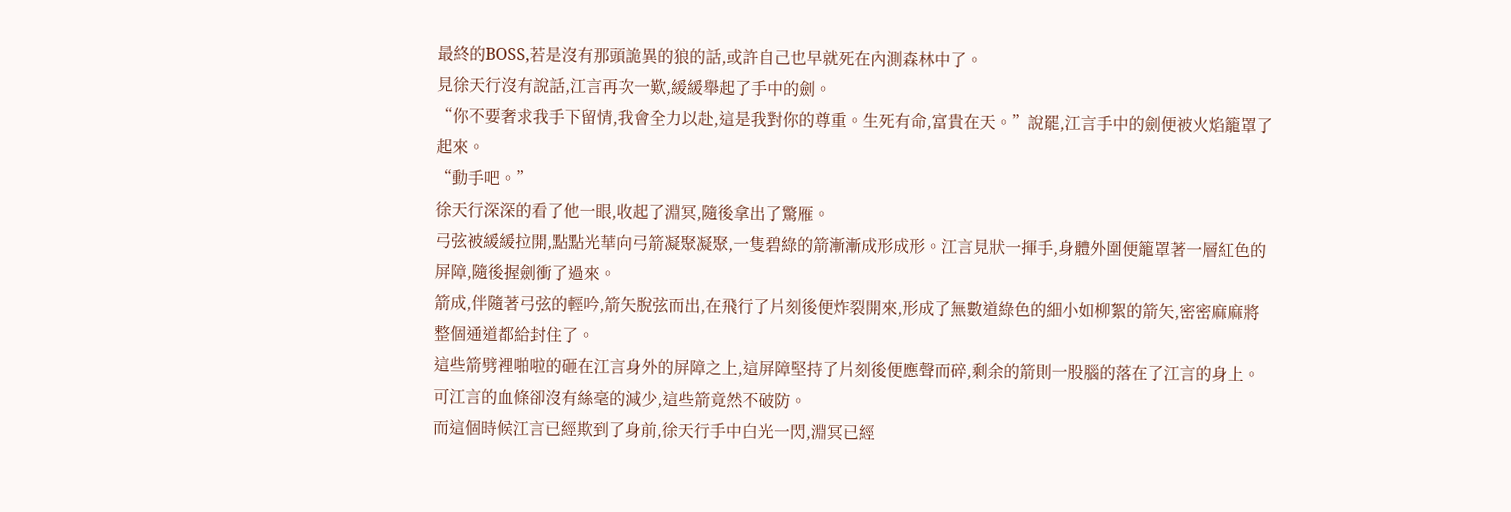最終的BOSS,若是沒有那頭詭異的狼的話,或許自己也早就死在內測森林中了。
見徐天行沒有說話,江言再次一歎,緩緩舉起了手中的劍。
“你不要奢求我手下留情,我會全力以赴,這是我對你的尊重。生死有命,富貴在天。”說罷,江言手中的劍便被火焰籠罩了起來。
“動手吧。”
徐天行深深的看了他一眼,收起了淵冥,隨後拿出了驚雁。
弓弦被緩緩拉開,點點光華向弓箭凝聚凝聚,一隻碧綠的箭漸漸成形成形。江言見狀一揮手,身體外圍便籠罩著一層紅色的屏障,隨後握劍衝了過來。
箭成,伴隨著弓弦的輕吟,箭矢脫弦而出,在飛行了片刻後便炸裂開來,形成了無數道綠色的細小如柳絮的箭矢,密密麻麻將整個通道都給封住了。
這些箭劈裡啪啦的砸在江言身外的屏障之上,這屏障堅持了片刻後便應聲而碎,剩余的箭則一股腦的落在了江言的身上。可江言的血條卻沒有絲毫的減少,這些箭竟然不破防。
而這個時候江言已經欺到了身前,徐天行手中白光一閃,淵冥已經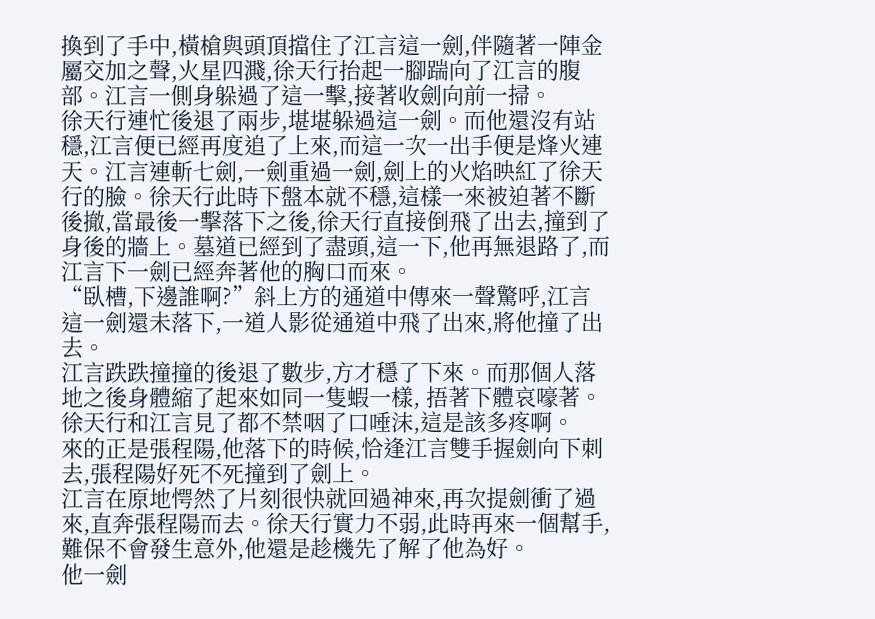換到了手中,橫槍與頭頂擋住了江言這一劍,伴隨著一陣金屬交加之聲,火星四濺,徐天行抬起一腳踹向了江言的腹部。江言一側身躲過了這一擊,接著收劍向前一掃。
徐天行連忙後退了兩步,堪堪躲過這一劍。而他還沒有站穩,江言便已經再度追了上來,而這一次一出手便是烽火連天。江言連斬七劍,一劍重過一劍,劍上的火焰映紅了徐天行的臉。徐天行此時下盤本就不穩,這樣一來被迫著不斷後撤,當最後一擊落下之後,徐天行直接倒飛了出去,撞到了身後的牆上。墓道已經到了盡頭,這一下,他再無退路了,而江言下一劍已經奔著他的胸口而來。
“臥槽,下邊誰啊?”斜上方的通道中傳來一聲驚呼,江言這一劍還未落下,一道人影從通道中飛了出來,將他撞了出去。
江言跌跌撞撞的後退了數步,方才穩了下來。而那個人落地之後身體縮了起來如同一隻蝦一樣, 捂著下體哀嚎著。徐天行和江言見了都不禁咽了口唾沫,這是該多疼啊。
來的正是張程陽,他落下的時候,恰逢江言雙手握劍向下刺去,張程陽好死不死撞到了劍上。
江言在原地愕然了片刻很快就回過神來,再次提劍衝了過來,直奔張程陽而去。徐天行實力不弱,此時再來一個幫手,難保不會發生意外,他還是趁機先了解了他為好。
他一劍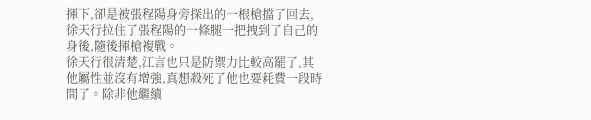揮下,卻是被張程陽身旁探出的一根槍擋了回去,徐天行拉住了張程陽的一條腿一把拽到了自己的身後,隨後揮槍複戰。
徐天行很清楚,江言也只是防禦力比較高罷了,其他屬性並沒有增強,真想殺死了他也要耗費一段時間了。除非他繼續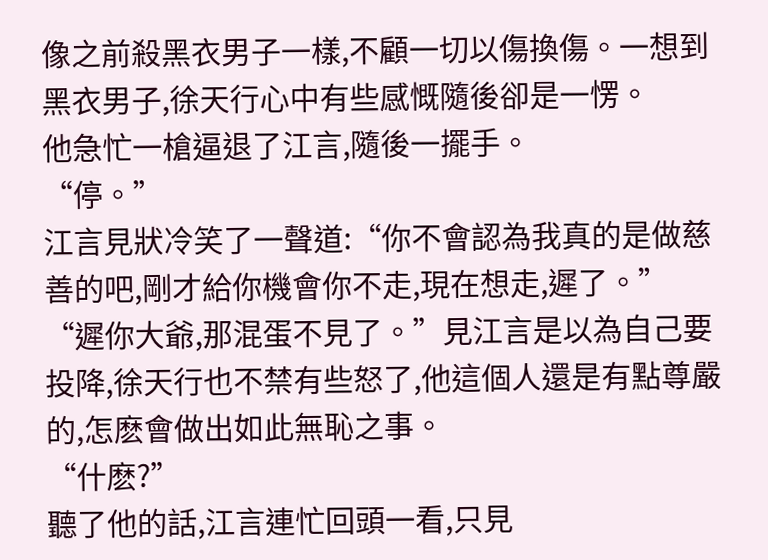像之前殺黑衣男子一樣,不顧一切以傷換傷。一想到黑衣男子,徐天行心中有些感慨隨後卻是一愣。
他急忙一槍逼退了江言,隨後一擺手。
“停。”
江言見狀冷笑了一聲道:“你不會認為我真的是做慈善的吧,剛才給你機會你不走,現在想走,遲了。”
“遲你大爺,那混蛋不見了。”見江言是以為自己要投降,徐天行也不禁有些怒了,他這個人還是有點尊嚴的,怎麽會做出如此無恥之事。
“什麽?”
聽了他的話,江言連忙回頭一看,只見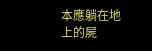本應躺在地上的屍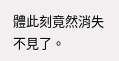體此刻竟然消失不見了。